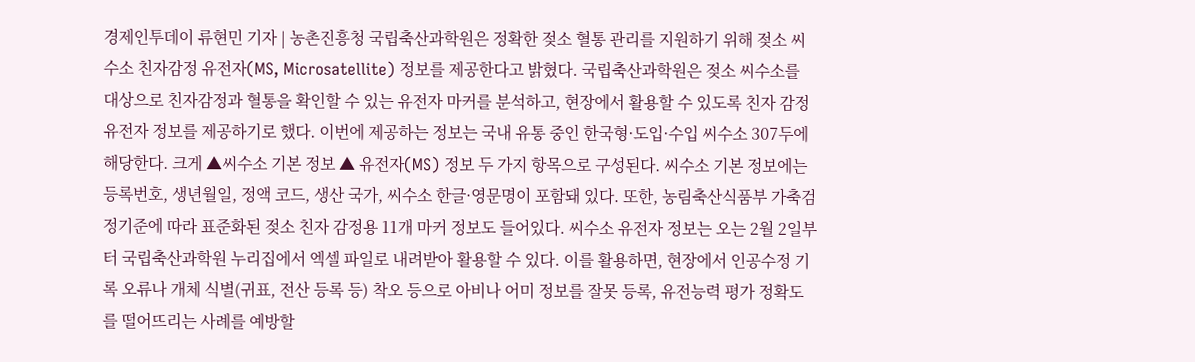경제인투데이 류현민 기자 | 농촌진흥청 국립축산과학원은 정확한 젖소 혈통 관리를 지원하기 위해 젖소 씨수소 친자감정 유전자(MS, Microsatellite) 정보를 제공한다고 밝혔다. 국립축산과학원은 젖소 씨수소를 대상으로 친자감정과 혈통을 확인할 수 있는 유전자 마커를 분석하고, 현장에서 활용할 수 있도록 친자 감정 유전자 정보를 제공하기로 했다. 이번에 제공하는 정보는 국내 유통 중인 한국형·도입·수입 씨수소 307두에 해당한다. 크게 ▲씨수소 기본 정보 ▲ 유전자(MS) 정보 두 가지 항목으로 구성된다. 씨수소 기본 정보에는 등록번호, 생년월일, 정액 코드, 생산 국가, 씨수소 한글·영문명이 포함돼 있다. 또한, 농림축산식품부 가축검정기준에 따라 표준화된 젖소 친자 감정용 11개 마커 정보도 들어있다. 씨수소 유전자 정보는 오는 2월 2일부터 국립축산과학원 누리집에서 엑셀 파일로 내려받아 활용할 수 있다. 이를 활용하면, 현장에서 인공수정 기록 오류나 개체 식별(귀표, 전산 등록 등) 착오 등으로 아비나 어미 정보를 잘못 등록, 유전능력 평가 정확도를 떨어뜨리는 사례를 예방할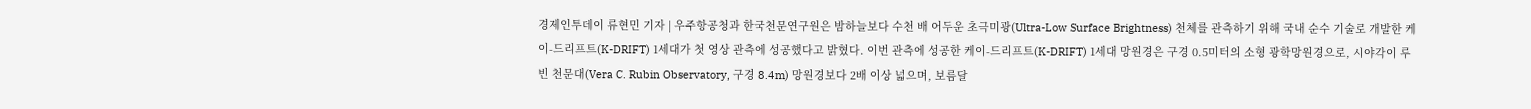경제인투데이 류현민 기자 | 우주항공청과 한국천문연구원은 밤하늘보다 수천 배 어두운 초극미광(Ultra-Low Surface Brightness) 천체를 관측하기 위해 국내 순수 기술로 개발한 케이-드리프트(K-DRIFT) 1세대가 첫 영상 관측에 성공했다고 밝혔다. 이번 관측에 성공한 케이-드리프트(K-DRIFT) 1세대 망원경은 구경 0.5미터의 소형 광학망원경으로, 시야각이 루빈 천문대(Vera C. Rubin Observatory, 구경 8.4m) 망원경보다 2배 이상 넓으며, 보름달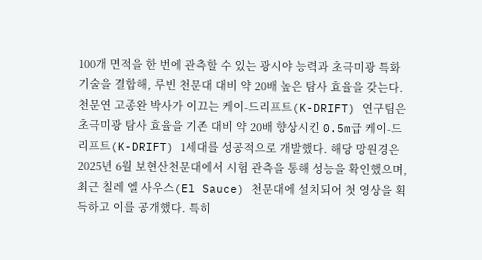100개 면적을 한 번에 관측할 수 있는 광시야 능력과 초극미광 특화 기술을 결합해, 루빈 천문대 대비 약 20배 높은 탐사 효율을 갖는다. 천문연 고종완 박사가 이끄는 케이-드리프트(K-DRIFT) 연구팀은 초극미광 탐사 효율을 기존 대비 약 20배 향상시킨 0.5m급 케이-드리프트(K-DRIFT) 1세대를 성공적으로 개발했다. 해당 망원경은 2025년 6월 보현산천문대에서 시험 관측을 통해 성능을 확인했으며, 최근 칠레 엘 사우스(El Sauce) 천문대에 설치되어 첫 영상을 획득하고 이를 공개했다. 특히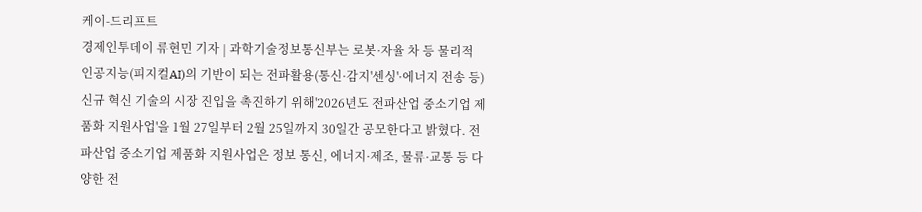케이-드리프트
경제인투데이 류현민 기자 | 과학기술정보통신부는 로봇·자율 차 등 물리적 인공지능(피지컬AI)의 기반이 되는 전파활용(통신·감지'센싱'·에너지 전송 등) 신규 혁신 기술의 시장 진입을 촉진하기 위해'2026년도 전파산업 중소기업 제품화 지원사업'을 1월 27일부터 2월 25일까지 30일간 공모한다고 밝혔다. 전파산업 중소기업 제품화 지원사업은 정보 통신, 에너지·제조, 물류·교통 등 다양한 전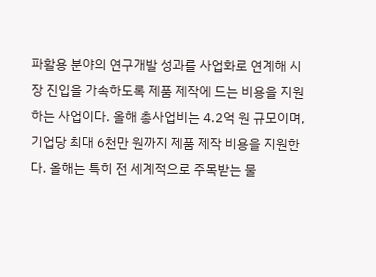파활용 분야의 연구개발 성과를 사업화로 연계해 시장 진입을 가속하도록 제품 제작에 드는 비용을 지원하는 사업이다. 올해 총사업비는 4.2억 원 규모이며, 기업당 최대 6천만 원까지 제품 제작 비용을 지원한다. 올해는 특히 전 세계적으로 주목받는 물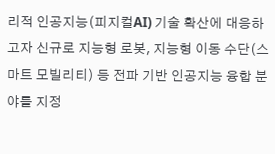리적 인공지능(피지컬AI) 기술 확산에 대응하고자 신규로 지능형 로봇, 지능형 이동 수단(스마트 모빌리티) 등 전파 기반 인공지능 융합 분야를 지정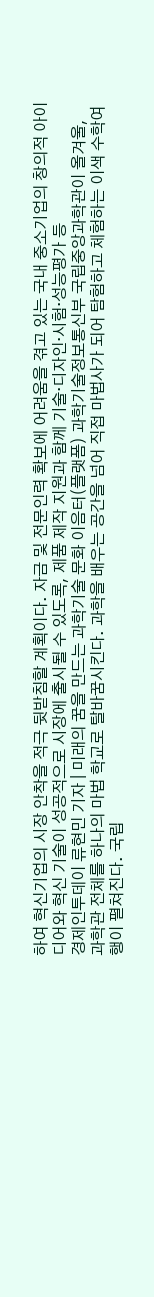하여 혁신기업의 시장 안착을 적극 뒷받침할 계획이다. 자금 및 전문인력 확보에 어려움을 겪고 있는 국내 중소기업의 창의적 아이디어와 혁신 기술이 성공적으로 시장에 출시될 수 있도록, 제품 제작 지원과 함께 기술·디자인·시험·성능평가 등
경제인투데이 류현민 기자 | 미래의 꿈을 만드는 과학기술 문화 이음터(플랫폼) 과학기술정보통신부 국립중앙과학관이 올겨울, 과학관 전체를 하나의 마법 학교로 탈바꿈시킨다. 과학을 배우는 공간을 넘어 직접 마법사가 되어 탐험하고 체험하는 이색 수학여행이 펼쳐진다. 국립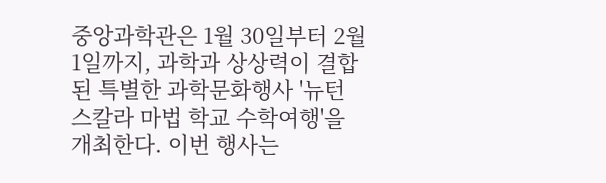중앙과학관은 1월 30일부터 2월 1일까지, 과학과 상상력이 결합된 특별한 과학문화행사 '뉴턴 스칼라 마법 학교 수학여행'을 개최한다. 이번 행사는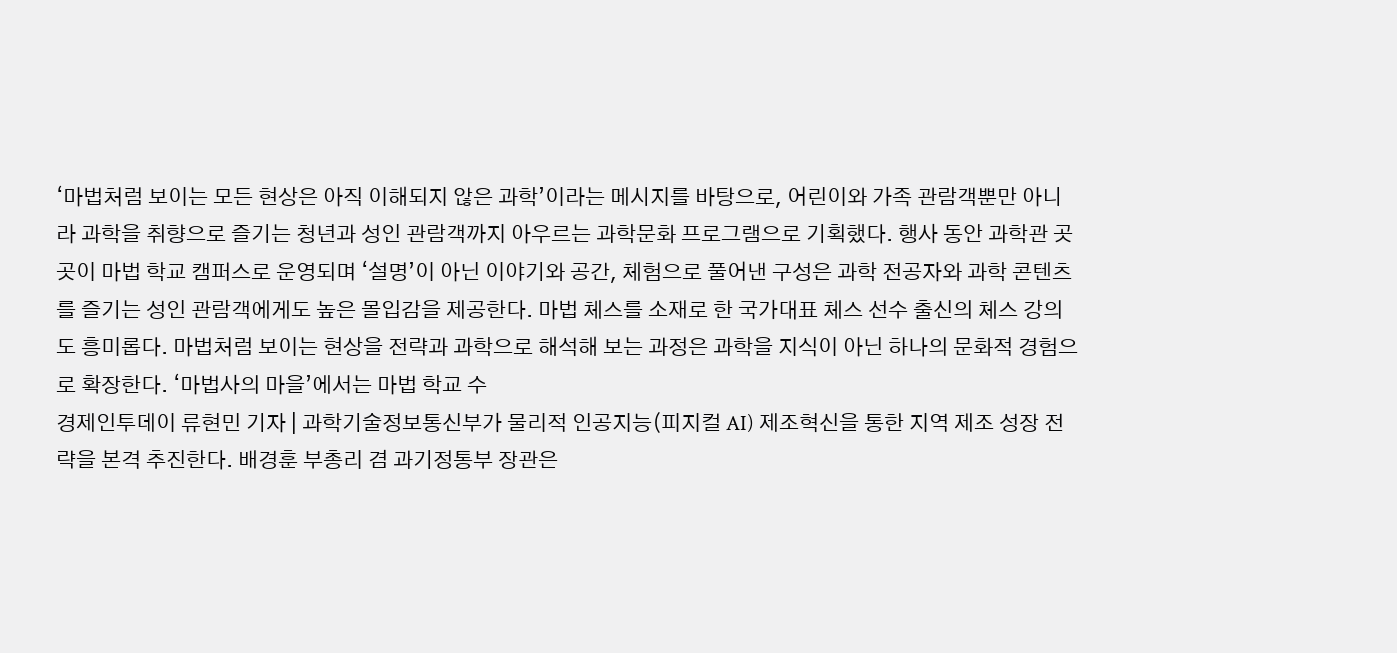‘마법처럼 보이는 모든 현상은 아직 이해되지 않은 과학’이라는 메시지를 바탕으로, 어린이와 가족 관람객뿐만 아니라 과학을 취향으로 즐기는 청년과 성인 관람객까지 아우르는 과학문화 프로그램으로 기획했다. 행사 동안 과학관 곳곳이 마법 학교 캠퍼스로 운영되며 ‘설명’이 아닌 이야기와 공간, 체험으로 풀어낸 구성은 과학 전공자와 과학 콘텐츠를 즐기는 성인 관람객에게도 높은 몰입감을 제공한다. 마법 체스를 소재로 한 국가대표 체스 선수 출신의 체스 강의도 흥미롭다. 마법처럼 보이는 현상을 전략과 과학으로 해석해 보는 과정은 과학을 지식이 아닌 하나의 문화적 경험으로 확장한다. ‘마법사의 마을’에서는 마법 학교 수
경제인투데이 류현민 기자 | 과학기술정보통신부가 물리적 인공지능(피지컬 AI) 제조혁신을 통한 지역 제조 성장 전략을 본격 추진한다. 배경훈 부총리 겸 과기정통부 장관은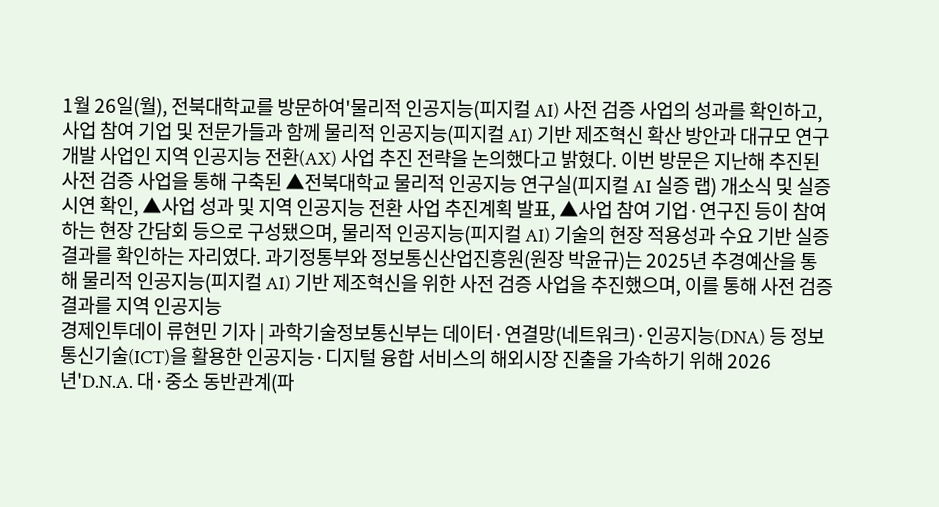1월 26일(월), 전북대학교를 방문하여'물리적 인공지능(피지컬 AI) 사전 검증 사업의 성과를 확인하고, 사업 참여 기업 및 전문가들과 함께 물리적 인공지능(피지컬 AI) 기반 제조혁신 확산 방안과 대규모 연구개발 사업인 지역 인공지능 전환(AX) 사업 추진 전략을 논의했다고 밝혔다. 이번 방문은 지난해 추진된 사전 검증 사업을 통해 구축된 ▲전북대학교 물리적 인공지능 연구실(피지컬 AI 실증 랩) 개소식 및 실증 시연 확인, ▲사업 성과 및 지역 인공지능 전환 사업 추진계획 발표, ▲사업 참여 기업·연구진 등이 참여하는 현장 간담회 등으로 구성됐으며, 물리적 인공지능(피지컬 AI) 기술의 현장 적용성과 수요 기반 실증 결과를 확인하는 자리였다. 과기정통부와 정보통신산업진흥원(원장 박윤규)는 2025년 추경예산을 통해 물리적 인공지능(피지컬 AI) 기반 제조혁신을 위한 사전 검증 사업을 추진했으며, 이를 통해 사전 검증 결과를 지역 인공지능
경제인투데이 류현민 기자 | 과학기술정보통신부는 데이터·연결망(네트워크)·인공지능(DNA) 등 정보통신기술(ICT)을 활용한 인공지능·디지털 융합 서비스의 해외시장 진출을 가속하기 위해 2026년'D.N.A. 대·중소 동반관계(파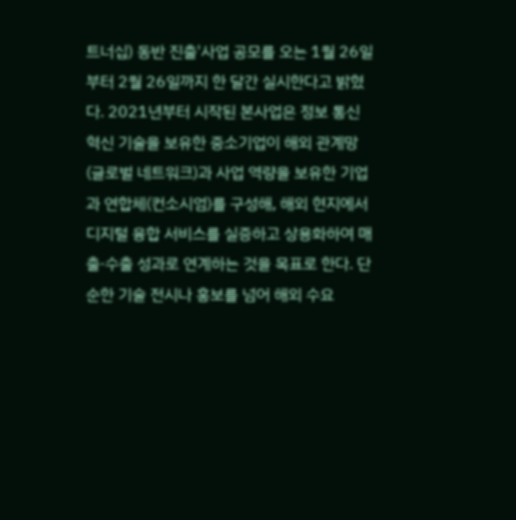트너십) 동반 진출'사업 공모를 오는 1월 26일부터 2월 26일까지 한 달간 실시한다고 밝혔다. 2021년부터 시작된 본사업은 정보 통신 혁신 기술을 보유한 중소기업이 해외 관계망(글로벌 네트워크)과 사업 역량을 보유한 기업과 연합체(컨소시엄)를 구성해, 해외 현지에서 디지털 융합 서비스를 실증하고 상용화하여 매출·수출 성과로 연계하는 것을 목표로 한다. 단순한 기술 전시나 홍보를 넘어 해외 수요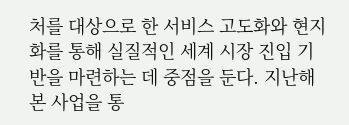처를 대상으로 한 서비스 고도화와 현지화를 통해 실질적인 세계 시장 진입 기반을 마련하는 데 중점을 둔다. 지난해 본 사업을 통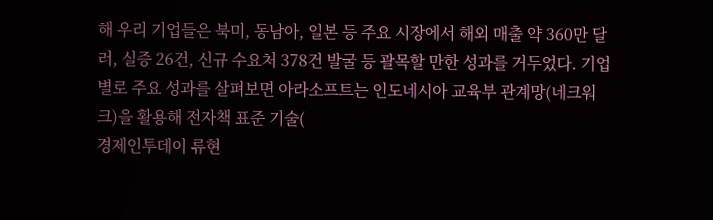해 우리 기업들은 북미, 동남아, 일본 등 주요 시장에서 해외 매출 약 360만 달러, 실증 26건, 신규 수요처 378건 발굴 등 괄목할 만한 성과를 거두었다. 기업별로 주요 성과를 살펴보면 아라소프트는 인도네시아 교육부 관계망(네크워크)을 활용해 전자책 표준 기술(
경제인투데이 류현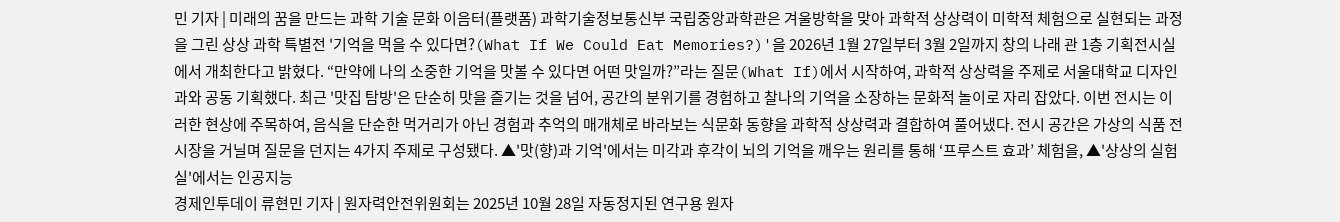민 기자 | 미래의 꿈을 만드는 과학 기술 문화 이음터(플랫폼) 과학기술정보통신부 국립중앙과학관은 겨울방학을 맞아 과학적 상상력이 미학적 체험으로 실현되는 과정을 그린 상상 과학 특별전 '기억을 먹을 수 있다면?(What If We Could Eat Memories?)'을 2026년 1월 27일부터 3월 2일까지 창의 나래 관 1층 기획전시실에서 개최한다고 밝혔다. “만약에 나의 소중한 기억을 맛볼 수 있다면 어떤 맛일까?”라는 질문(What If)에서 시작하여, 과학적 상상력을 주제로 서울대학교 디자인과와 공동 기획했다. 최근 '맛집 탐방'은 단순히 맛을 즐기는 것을 넘어, 공간의 분위기를 경험하고 찰나의 기억을 소장하는 문화적 놀이로 자리 잡았다. 이번 전시는 이러한 현상에 주목하여, 음식을 단순한 먹거리가 아닌 경험과 추억의 매개체로 바라보는 식문화 동향을 과학적 상상력과 결합하여 풀어냈다. 전시 공간은 가상의 식품 전시장을 거닐며 질문을 던지는 4가지 주제로 구성됐다. ▲'맛(향)과 기억'에서는 미각과 후각이 뇌의 기억을 깨우는 원리를 통해 ‘프루스트 효과’ 체험을, ▲'상상의 실험실'에서는 인공지능
경제인투데이 류현민 기자 | 원자력안전위원회는 2025년 10월 28일 자동정지된 연구용 원자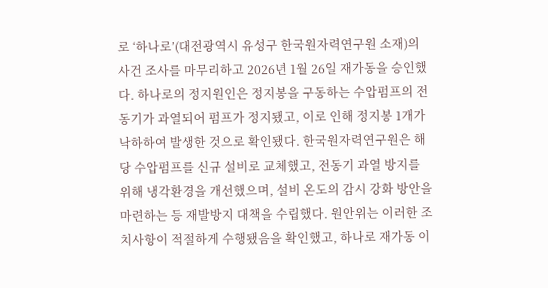로 ‘하나로’(대전광역시 유성구 한국원자력연구원 소재)의 사건 조사를 마무리하고 2026년 1월 26일 재가동을 승인했다. 하나로의 정지원인은 정지봉을 구동하는 수압펌프의 전동기가 과열되어 펌프가 정지됐고, 이로 인해 정지봉 1개가 낙하하여 발생한 것으로 확인됐다. 한국원자력연구원은 해당 수압펌프를 신규 설비로 교체했고, 전동기 과열 방지를 위해 냉각환경을 개선했으며, 설비 온도의 감시 강화 방안을 마련하는 등 재발방지 대책을 수립했다. 원안위는 이러한 조치사항이 적절하게 수행됐음을 확인했고, 하나로 재가동 이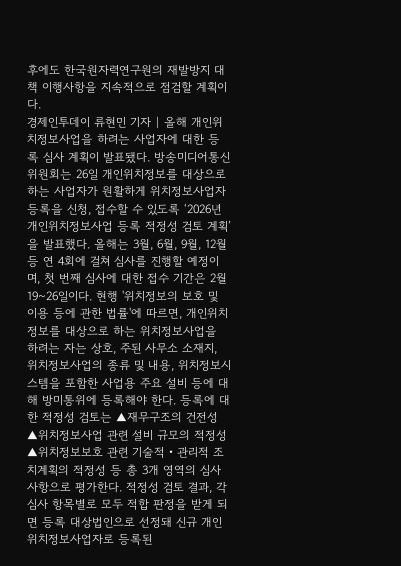후에도 한국원자력연구원의 재발방지 대책 이행사항을 지속적으로 점검할 계획이다.
경제인투데이 류현민 기자 | 올해 개인위치정보사업을 하려는 사업자에 대한 등록 심사 계획이 발표됐다. 방송미디어통신위원회는 26일 개인위치정보를 대상으로 하는 사업자가 원활하게 위치정보사업자 등록을 신청, 접수할 수 있도록 ‘2026년 개인위치정보사업 등록 적정성 검토 계획’을 발표했다. 올해는 3월, 6월, 9월, 12월 등 연 4회에 걸쳐 심사를 진행할 예정이며, 첫 번째 심사에 대한 접수 기간은 2월 19~26일이다. 현행 '위치정보의 보호 및 이용 등에 관한 법률'에 따르면, 개인위치정보를 대상으로 하는 위치정보사업을 하려는 자는 상호, 주된 사무소 소재지, 위치정보사업의 종류 및 내용, 위치정보시스템을 포함한 사업용 주요 설비 등에 대해 방미통위에 등록해야 한다. 등록에 대한 적정성 검토는 ▲재무구조의 건전성 ▲위치정보사업 관련 설비 규모의 적정성 ▲위치정보보호 관련 기술적‧관리적 조치계획의 적정성 등 총 3개 영역의 심사 사항으로 평가한다. 적정성 검토 결과, 각 심사 항목별로 모두 적합 판정을 받게 되면 등록 대상법인으로 선정돼 신규 개인위치정보사업자로 등록된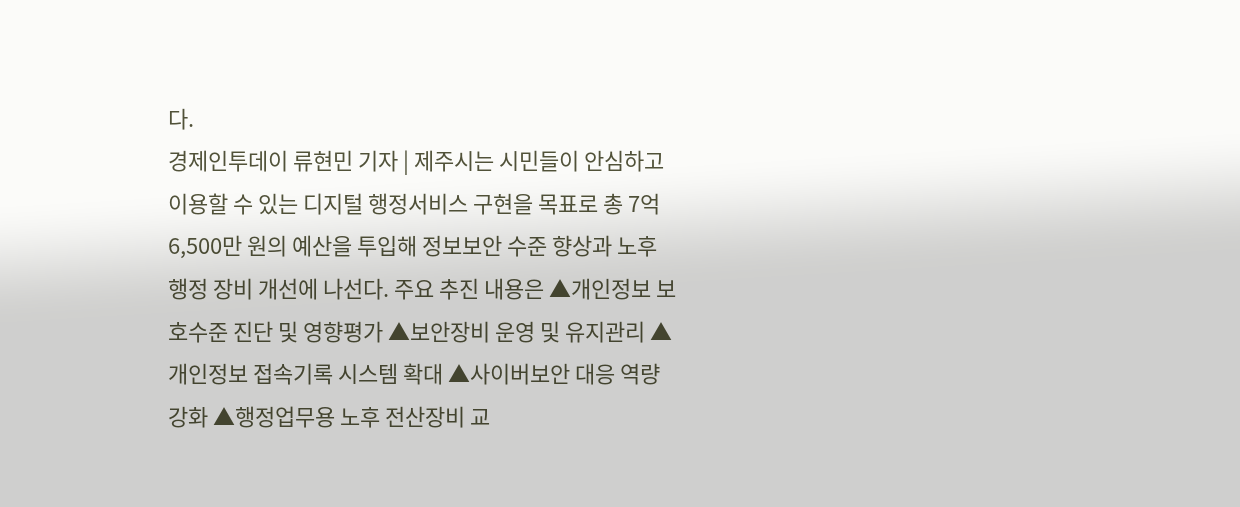다.
경제인투데이 류현민 기자 | 제주시는 시민들이 안심하고 이용할 수 있는 디지털 행정서비스 구현을 목표로 총 7억 6,500만 원의 예산을 투입해 정보보안 수준 향상과 노후 행정 장비 개선에 나선다. 주요 추진 내용은 ▲개인정보 보호수준 진단 및 영향평가 ▲보안장비 운영 및 유지관리 ▲개인정보 접속기록 시스템 확대 ▲사이버보안 대응 역량 강화 ▲행정업무용 노후 전산장비 교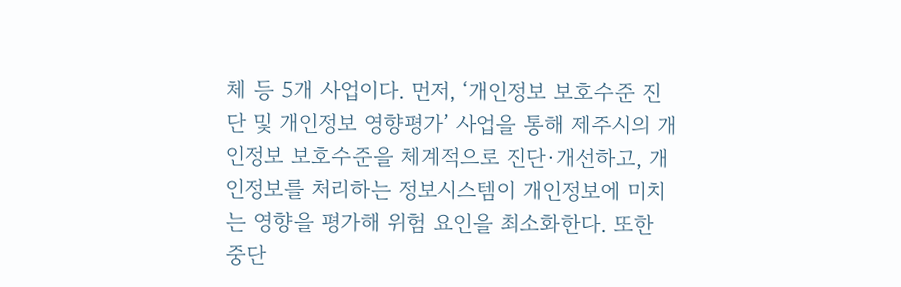체 등 5개 사업이다. 먼저, ‘개인정보 보호수준 진단 및 개인정보 영향평가’ 사업을 통해 제주시의 개인정보 보호수준을 체계적으로 진단·개선하고, 개인정보를 처리하는 정보시스템이 개인정보에 미치는 영향을 평가해 위험 요인을 최소화한다. 또한 중단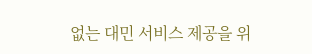없는 대민 서비스 제공을 위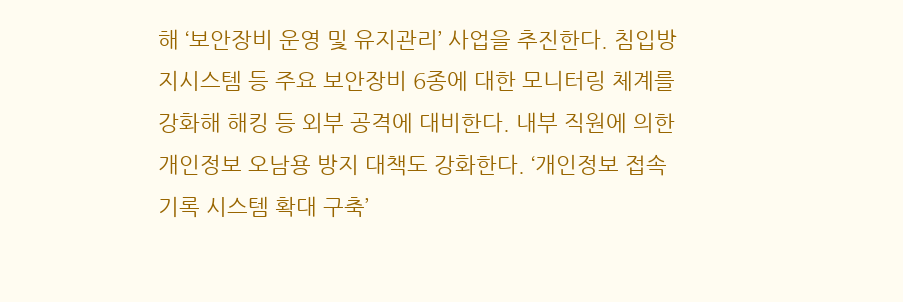해 ‘보안장비 운영 및 유지관리’ 사업을 추진한다. 침입방지시스템 등 주요 보안장비 6종에 대한 모니터링 체계를 강화해 해킹 등 외부 공격에 대비한다. 내부 직원에 의한 개인정보 오남용 방지 대책도 강화한다. ‘개인정보 접속기록 시스템 확대 구축’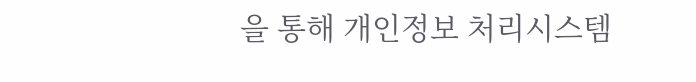을 통해 개인정보 처리시스템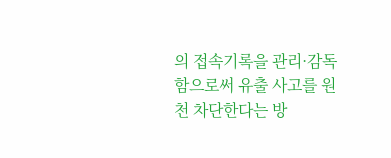의 접속기록을 관리·감독함으로써 유출 사고를 원천 차단한다는 방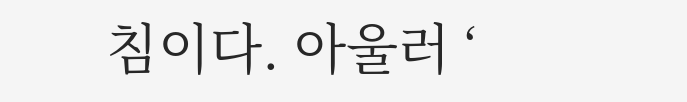침이다. 아울러 ‘